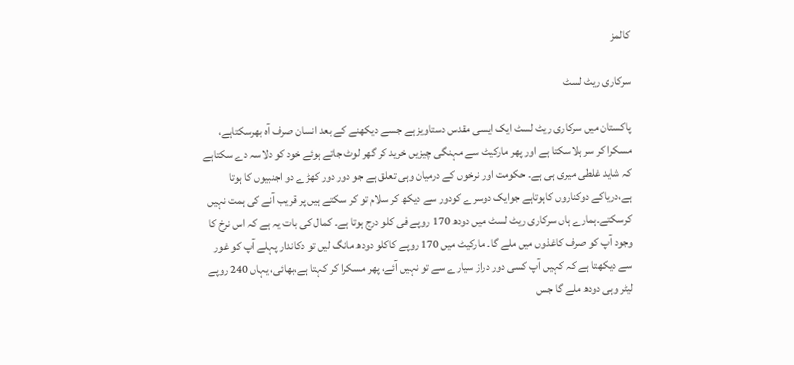کالمز

سرکاری ریٹ لسٹ

پاکستان میں سرکاری ریٹ لسٹ ایک ایسی مقدس دستاویز ہے جسے دیکھنے کے بعد انسان صرف آہ بھرسکتاہے، مسکرا کر سر ہلاسکتا ہے اور پھر مارکیٹ سے مہنگی چیزیں خرید کر گھر لوٹ جاتے ہوئے خود کو دلاسہ دے سکتاہے کہ شاید غلطی میری ہی ہے۔ حکومت اور نرخوں کے درمیان وہی تعلق ہے جو دور دور کھڑے دو اجنبیوں کا ہوتا ہے،دریاکے دوکناروں کاہوتاہے جوایک دوسرے کودور سے دیکھ کر سلام تو کر سکتے ہیں پر قریب آنے کی ہمت نہیں کرسکتے۔ہمارے ہاں سرکاری ریٹ لسٹ میں دودھ 170 روپے فی کلو درج ہوتا ہے۔ کمال کی بات یہ ہے کہ اس نرخ کا وجود آپ کو صرف کاغذوں میں ملے گا۔ مارکیٹ میں 170 روپے کاکلو دودھ مانگ لیں تو دکاندار پہلے آپ کو غور سے دیکھتا ہے کہ کہیں آپ کسی دور دراز سیارے سے تو نہیں آئے، پھر مسکرا کر کہتا ہے،بھائی، یہاں 240 روپے لیٹر وہی دودھ ملے گا جس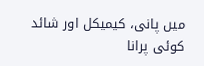میں پانی، کیمیکل اور شائد کوئی پرانا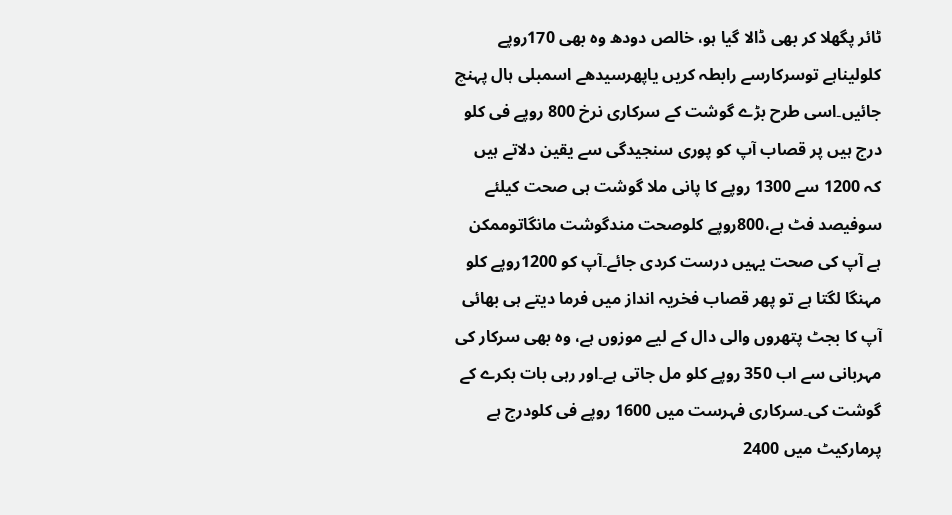ٹائر پگھلا کر بھی ڈالا گیا ہو، خالص دودھ وہ بھی 170روپے کلولیناہے توسرکارسے رابطہ کریں یاپھرسیدھے اسمبلی ہال پہنچ جائیں۔اسی طرح بڑے گوشت کے سرکاری نرخ 800 روپے فی کلو درج ہیں پر قصاب آپ کو پوری سنجیدگی سے یقین دلاتے ہیں کہ 1200 سے 1300 روپے کا پانی ملا گوشت ہی صحت کیلئے سوفیصد فٹ ہے،800روپے کلوصحت مندگوشت مانگاتوممکن ہے آپ کی صحت یہیں درست کردی جائے۔آپ کو 1200روپے کلو مہنگا لگتا ہے تو پھر قصاب فخریہ انداز میں فرما دیتے ہی بھائی آپ کا بجٹ پتھروں والی دال کے لیے موزوں ہے، وہ بھی سرکار کی مہربانی سے اب 350 روپے کلو مل جاتی ہے۔اور رہی بات بکرے کے گوشت کی۔سرکاری فہرست میں 1600 روپے فی کلودرج ہے پرمارکیٹ میں 2400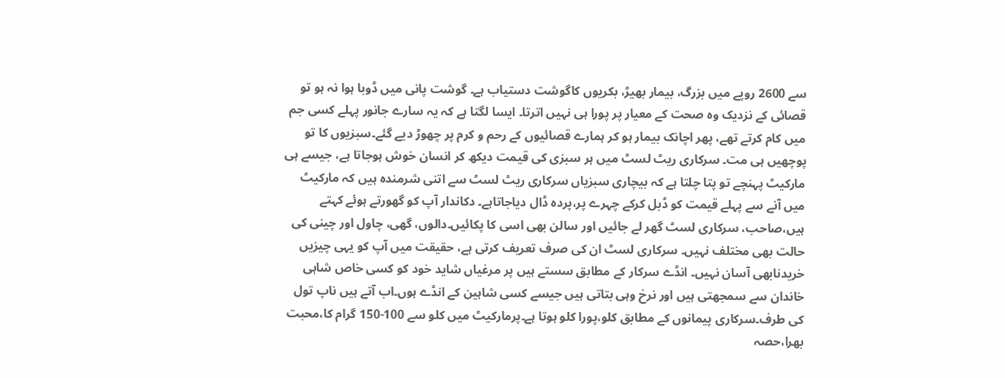سے 2600 روپے میں بزرگ، بیمار بھیڑ، بکریوں کاگوشت دستیاب ہے۔ گوشت پانی میں ڈوبا ہوا نہ ہو تو قصائی کے نزدیک وہ صحت کے معیار پر پورا ہی نہیں اترتا۔ ایسا لگتا ہے کہ یہ سارے جانور پہلے کسی جم میں کام کرتے تھے، پھر اچانک بیمار ہو کر ہمارے قصائیوں کے رحم و کرم پر چھوڑ دیے گئے۔سبزیوں کا تو پوچھیں ہی مت۔ سرکاری ریٹ لسٹ میں ہر سبزی کی قیمت دیکھ کر انسان خوش ہوجاتا ہے، جیسے ہی مارکیٹ پہنچے تو پتا چلتا ہے کہ بیچاری سبزیاں سرکاری ریٹ لسٹ سے اتنی شرمندہ ہیں کہ مارکیٹ میں آنے سے پہلے قیمت کو ڈبل کرکے چہرے پر،پردہ ڈال دیاجاتاہے۔ دکاندار آپ کو گھورتے ہوئے کہتے ہیں،صاحب، سرکاری لسٹ گھر لے جائیں اور سالن بھی اسی کا پکائیں۔دالوں، گھی، چاول اور چینی کی حالت بھی مختلف نہیں۔ سرکاری لسٹ ان کی صرف تعریف کرتی ہے، حقیقت میں آپ کو یہی چیزیں خریدنابھی آسان نہیں۔ انڈے سرکار کے مطابق سستے ہیں پر مرغیاں شاید خود کو کسی خاص شاہی خاندان سے سمجھتی ہیں اور نرخ وہی بتاتی ہیں جیسے کسی شاہین کے انڈے ہوں۔اب آتے ہیں ناپ تول کی طرف۔سرکاری پیمانوں کے مطابق کلو،پورا کلو ہوتا ہے۔پرمارکیٹ میں کلو سے 100-150 گرام کا،محبت بھرا،حصہ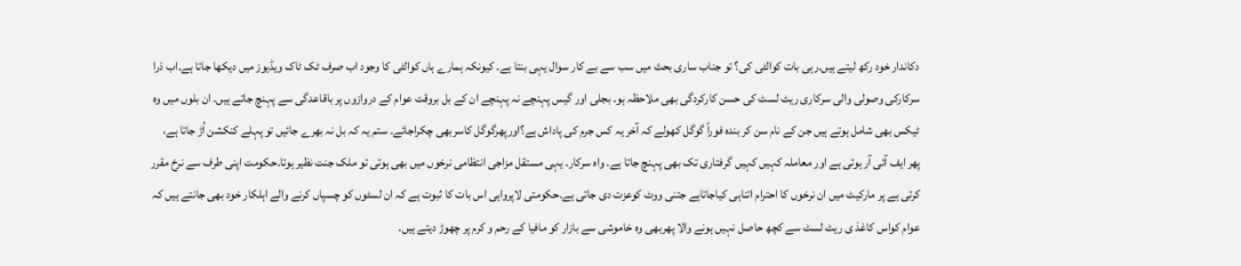دکاندار خود رکھ لیتے ہیں۔رہی بات کوالٹی کی؟ تو جناب ساری بحث میں سب سے بے کار سوال یہی بنتا ہے۔ کیونکہ ہمارے ہاں کوالٹی کا وجود اب صرف ٹک ٹاک ویڈیوز میں دیکھا جاتا ہے۔اب ذرا سرکارکی وصولی والی سرکاری ریٹ لسٹ کی حسن کارکردگی بھی ملاحظہ ہو۔ بجلی اور گیس پہنچے نہ پہنچے ان کے بل بروقت عوام کے دروازوں پر باقاعدگی سے پہنچ جاتے ہیں۔ ان بلوں میں وہ ٹیکس بھی شامل ہوتے ہیں جن کے نام سن کر بندہ فوراً گوگل کھولے کہ آخر یہ کس جرم کی پاداش ہے؟اورپھرگوگل کاسربھی چکراجائے۔ ستم یہ کہ بل نہ بھرے جائیں تو پہلے کنکشن اُڑ جاتا ہے، پھر ایف آئی آر ہوتی ہے اور معاملہ کہیں کہیں گرفتاری تک بھی پہنچ جاتا ہے۔ واہ سرکار۔ یہی مستقل مزاجی انتظامی نرخوں میں بھی ہوتی تو ملک جنت نظیر ہوتا۔حکومت اپنی طرف سے نرخ مقرر کرتی ہے پر مارکیٹ میں ان نرخوں کا احترام اتناہی کیاجاتاہے جتنی ووٹ کوعزت دی جاتی ہے۔حکومتی لاپرواہی اس بات کا ثبوت ہے کہ ان لسٹوں کو چسپاں کرنے والے اہلکار خود بھی جانتے ہیں کہ عوام کواس کاغذ ی ریٹ لسٹ سے کچھ حاصل نہیں ہونے والا پھربھی وہ خاموشی سے بازار کو مافیا کے رحم و کرم پر چھوڑ دیتے ہیں۔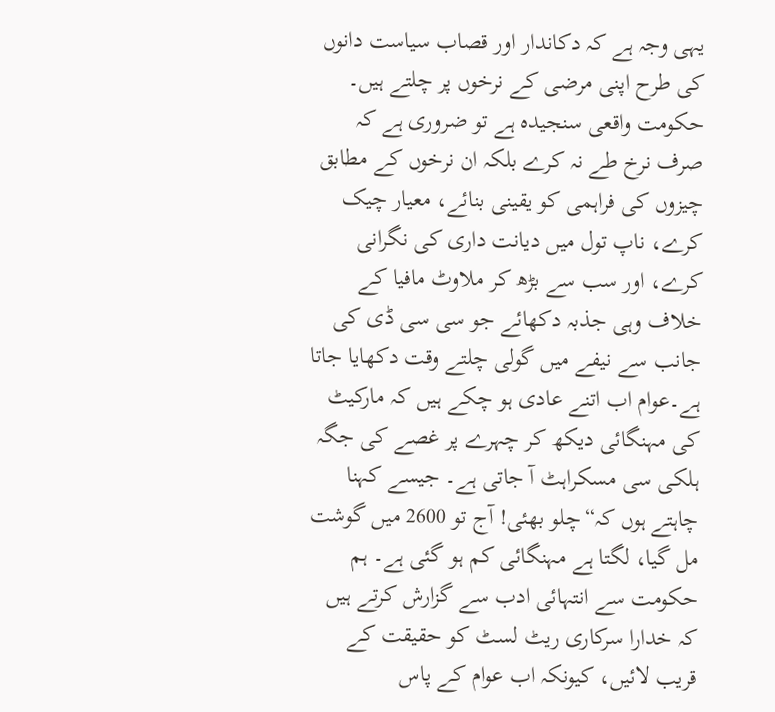یہی وجہ ہے کہ دکاندار اور قصاب سیاست دانوں کی طرح اپنی مرضی کے نرخوں پر چلتے ہیں۔ حکومت واقعی سنجیدہ ہے تو ضروری ہے کہ صرف نرخ طے نہ کرے بلکہ ان نرخوں کے مطابق چیزوں کی فراہمی کو یقینی بنائے، معیار چیک کرے، ناپ تول میں دیانت داری کی نگرانی کرے، اور سب سے بڑھ کر ملاوٹ مافیا کے خلاف وہی جذبہ دکھائے جو سی سی ڈی کی جانب سے نیفے میں گولی چلتے وقت دکھایا جاتا ہے۔عوام اب اتنے عادی ہو چکے ہیں کہ مارکیٹ کی مہنگائی دیکھ کر چہرے پر غصے کی جگہ ہلکی سی مسکراہٹ آ جاتی ہے۔ جیسے کہنا چاہتے ہوں کہ“چلو بھئی! آج تو 2600 میں گوشت مل گیا، لگتا ہے مہنگائی کم ہو گئی ہے۔ ہم حکومت سے انتہائی ادب سے گزارش کرتے ہیں کہ خدارا سرکاری ریٹ لسٹ کو حقیقت کے قریب لائیں، کیونکہ اب عوام کے پاس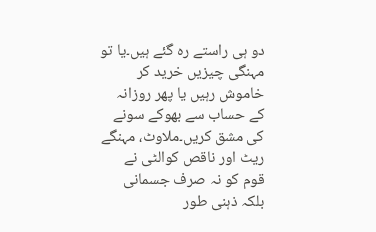دو ہی راستے رہ گئے ہیں۔یا تو مہنگی چیزیں خرید کر خاموش رہیں یا پھر روزانہ کے حساب سے بھوکے سونے کی مشق کریں۔ملاوٹ، مہنگے ریٹ اور ناقص کوالٹی نے قوم کو نہ صرف جسمانی بلکہ ذہنی طور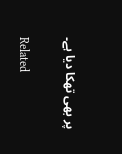پر بھی تھکا دیا ہے۔

Related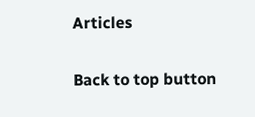Articles

Back to top button